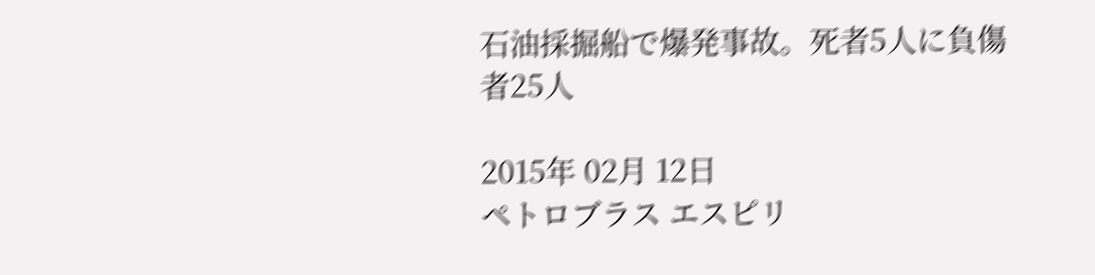石油採掘船で爆発事故。死者5人に負傷者25人

2015年 02月 12日
ペトロブラス エスピリ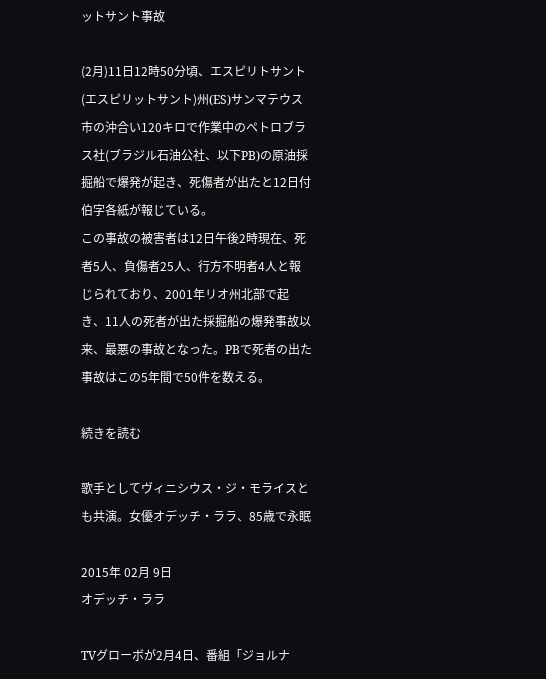ットサント事故

(2月)11日12時50分頃、エスピリトサント(エスピリットサント)州(ES)サンマテウス市の沖合い120キロで作業中のペトロブラス社(ブラジル石油公社、以下PB)の原油採掘船で爆発が起き、死傷者が出たと12日付伯字各紙が報じている。
この事故の被害者は12日午後2時現在、死者5人、負傷者25人、行方不明者4人と報じられており、2001年リオ州北部で起き、11人の死者が出た採掘船の爆発事故以来、最悪の事故となった。PBで死者の出た事故はこの5年間で50件を数える。

続きを読む

歌手としてヴィニシウス・ジ・モライスとも共演。女優オデッチ・ララ、85歳で永眠

2015年 02月 9日
オデッチ・ララ

TVグローボが2月4日、番組「ジョルナ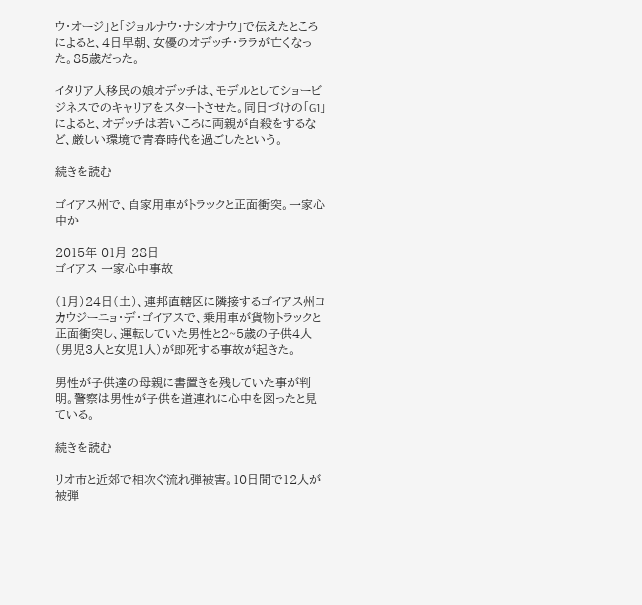ウ・オージ」と「ジョルナウ・ナシオナウ」で伝えたところによると、4日早朝、女優のオデッチ・ララが亡くなった。85歳だった。

イタリア人移民の娘オデッチは、モデルとしてショービジネスでのキャリアをスタートさせた。同日づけの「G1」によると、オデッチは若いころに両親が自殺をするなど、厳しい環境で青春時代を過ごしたという。

続きを読む

ゴイアス州で、自家用車がトラックと正面衝突。一家心中か

2015年 01月 28日
ゴイアス 一家心中事故

(1月)24日(土)、連邦直轄区に隣接するゴイアス州コカウジーニョ・デ・ゴイアスで、乗用車が貨物トラックと正面衝突し、運転していた男性と2~5歳の子供4人(男児3人と女児1人)が即死する事故が起きた。

男性が子供達の母親に書置きを残していた事が判明。警察は男性が子供を道連れに心中を図ったと見ている。

続きを読む

リオ市と近郊で相次ぐ流れ弾被害。10日間で12人が被弾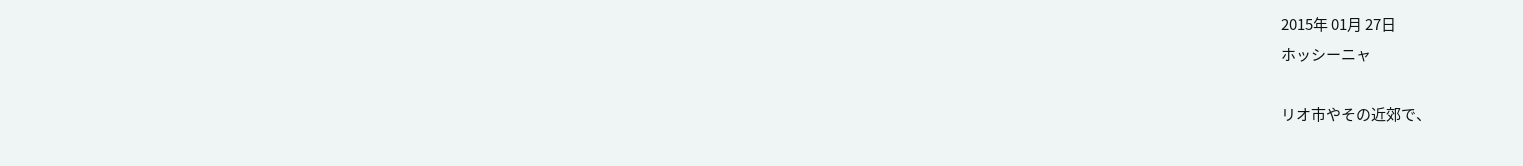2015年 01月 27日
ホッシーニャ

リオ市やその近郊で、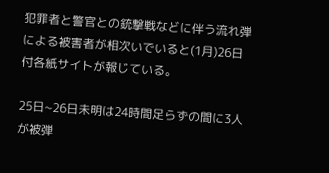犯罪者と警官との銃撃戦などに伴う流れ弾による被害者が相次いでいると(1月)26日付各紙サイトが報じている。

25日~26日未明は24時間足らずの間に3人が被弾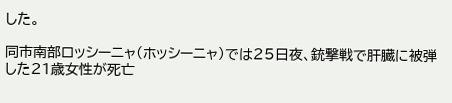した。

同市南部ロッシーニャ(ホッシーニャ)では25日夜、銃撃戦で肝臓に被弾した21歳女性が死亡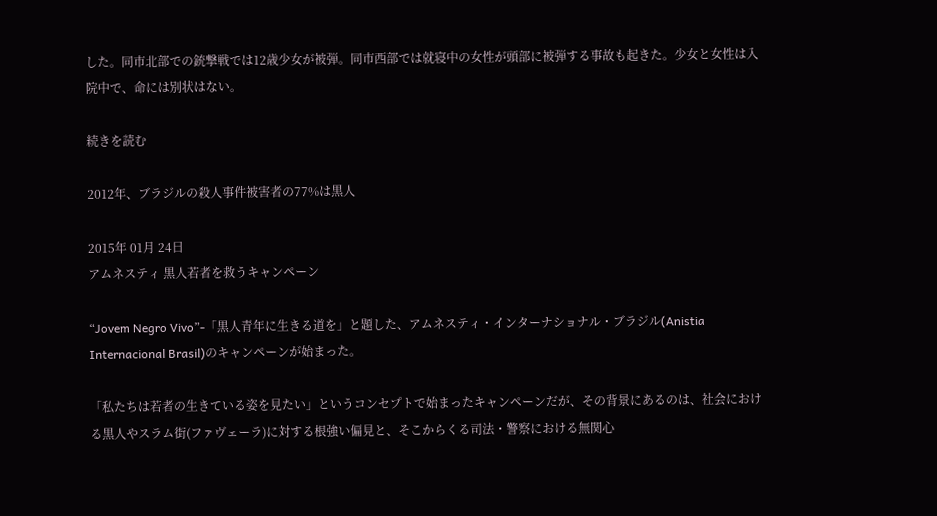した。同市北部での銃撃戦では12歳少女が被弾。同市西部では就寝中の女性が頭部に被弾する事故も起きた。少女と女性は入院中で、命には別状はない。

続きを読む

2012年、ブラジルの殺人事件被害者の77%は黒人

2015年 01月 24日
アムネスティ 黒人若者を救うキャンペーン

“Jovem Negro Vivo”-「黒人青年に生きる道を」と題した、アムネスティ・インターナショナル・ブラジル(Anistia Internacional Brasil)のキャンペーンが始まった。

「私たちは若者の生きている姿を見たい」というコンセプトで始まったキャンペーンだが、その背景にあるのは、社会における黒人やスラム街(ファヴェーラ)に対する根強い偏見と、そこからくる司法・警察における無関心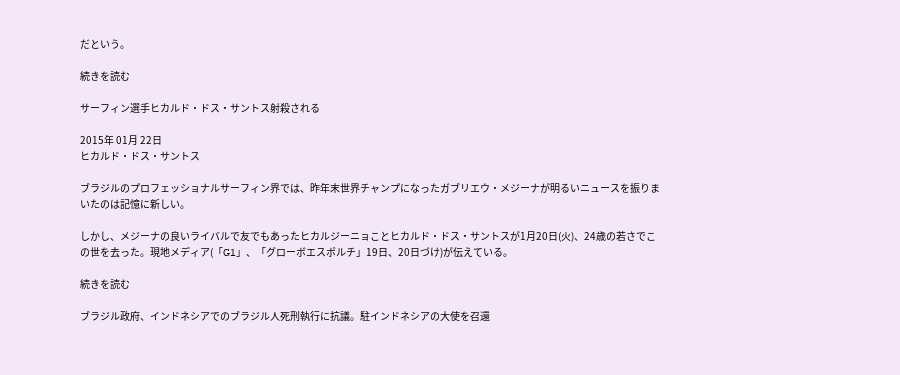だという。

続きを読む

サーフィン選手ヒカルド・ドス・サントス射殺される

2015年 01月 22日
ヒカルド・ドス・サントス

ブラジルのプロフェッショナルサーフィン界では、昨年末世界チャンプになったガブリエウ・メジーナが明るいニュースを振りまいたのは記憶に新しい。

しかし、メジーナの良いライバルで友でもあったヒカルジーニョことヒカルド・ドス・サントスが1月20日(火)、24歳の若さでこの世を去った。現地メディア(「G1」、「グローボエスポルチ」19日、20日づけ)が伝えている。

続きを読む

ブラジル政府、インドネシアでのブラジル人死刑執行に抗議。駐インドネシアの大使を召還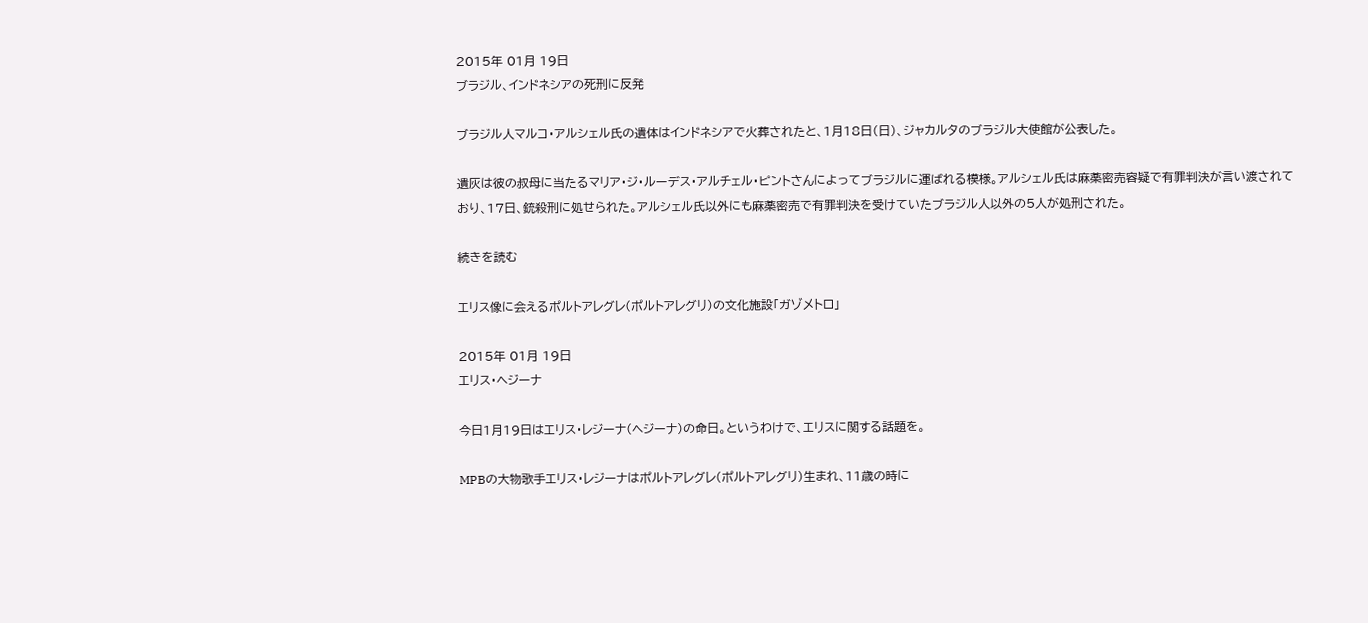2015年 01月 19日
ブラジル、インドネシアの死刑に反発

ブラジル人マルコ・アルシェル氏の遺体はインドネシアで火葬されたと、1月18日(日)、ジャカルタのブラジル大使館が公表した。

遺灰は彼の叔母に当たるマリア・ジ・ルーデス・アルチェル・ピントさんによってブラジルに運ばれる模様。アルシェル氏は麻薬密売容疑で有罪判決が言い渡されており、17日、銃殺刑に処せられた。アルシェル氏以外にも麻薬密売で有罪判決を受けていたブラジル人以外の5人が処刑された。

続きを読む

エリス像に会えるポルトアレグレ(ポルトアレグリ)の文化施設「ガゾメトロ」

2015年 01月 19日
エリス・ヘジーナ

今日1月19日はエリス・レジーナ(ヘジーナ)の命日。というわけで、エリスに関する話題を。

MPBの大物歌手エリス・レジーナはポルトアレグレ(ポルトアレグリ)生まれ、11歳の時に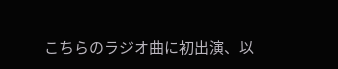こちらのラジオ曲に初出演、以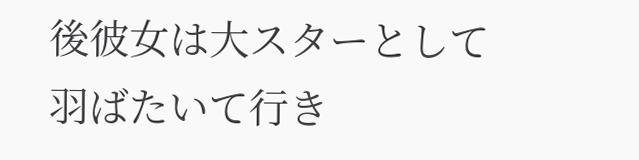後彼女は大スターとして羽ばたいて行き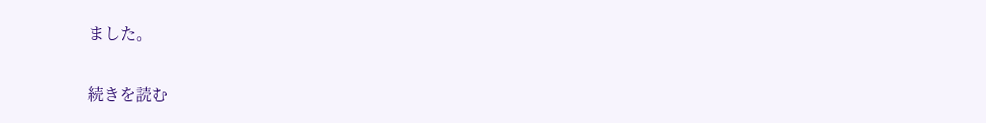ました。

続きを読む